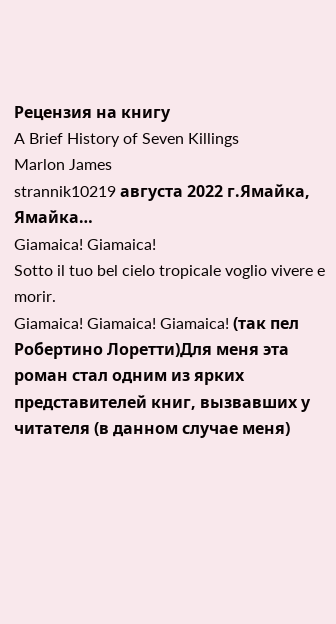Рецензия на книгу
A Brief History of Seven Killings
Marlon James
strannik10219 августа 2022 г.Ямайка, Ямайка…
Giamaica! Giamaica!
Sotto il tuo bel cielo tropicale voglio vivere e morir.
Giamaica! Giamaica! Giamaica! (так пел Робертино Лоретти)Для меня эта роман стал одним из ярких представителей книг, вызвавших у читателя (в данном случае меня)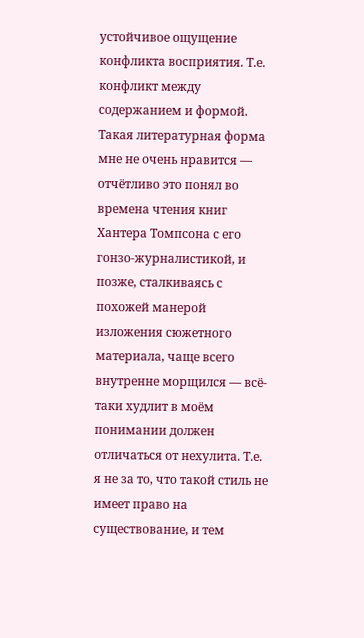устойчивое ощущение конфликта восприятия. Т.е. конфликт между содержанием и формой. Такая литературная форма мне не очень нравится — отчётливо это понял во времена чтения книг Хантера Томпсона с его гонзо-журналистикой, и позже, сталкиваясь с похожей манерой изложения сюжетного материала, чаще всего внутренне морщился — всё-таки худлит в моём понимании должен отличаться от нехулита. Т.е. я не за то, что такой стиль не имеет право на существование, и тем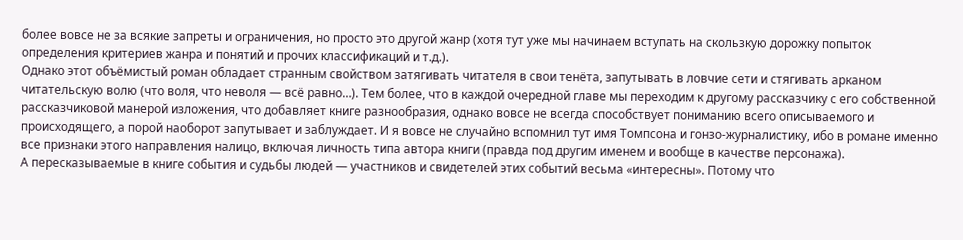более вовсе не за всякие запреты и ограничения, но просто это другой жанр (хотя тут уже мы начинаем вступать на скользкую дорожку попыток определения критериев жанра и понятий и прочих классификаций и т.д.).
Однако этот объёмистый роман обладает странным свойством затягивать читателя в свои тенёта, запутывать в ловчие сети и стягивать арканом читательскую волю (что воля, что неволя — всё равно…). Тем более, что в каждой очередной главе мы переходим к другому рассказчику с его собственной рассказчиковой манерой изложения, что добавляет книге разнообразия, однако вовсе не всегда способствует пониманию всего описываемого и происходящего, а порой наоборот запутывает и заблуждает. И я вовсе не случайно вспомнил тут имя Томпсона и гонзо-журналистику, ибо в романе именно все признаки этого направления налицо, включая личность типа автора книги (правда под другим именем и вообще в качестве персонажа).
А пересказываемые в книге события и судьбы людей — участников и свидетелей этих событий весьма «интересны». Потому что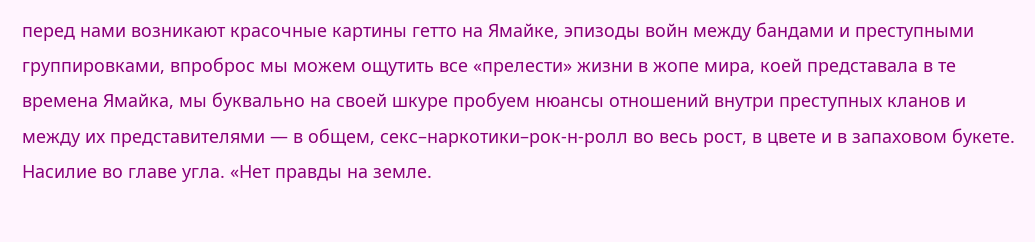перед нами возникают красочные картины гетто на Ямайке, эпизоды войн между бандами и преступными группировками, впроброс мы можем ощутить все «прелести» жизни в жопе мира, коей представала в те времена Ямайка, мы буквально на своей шкуре пробуем нюансы отношений внутри преступных кланов и между их представителями — в общем, секс–наркотики–рок-н-ролл во весь рост, в цвете и в запаховом букете. Насилие во главе угла. «Нет правды на земле.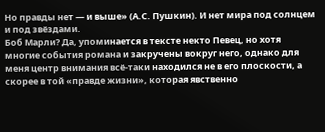Но правды нет — и выше» (А.С. Пушкин). И нет мира под солнцем и под звёздами.
Боб Марли? Да, упоминается в тексте некто Певец, но хотя многие события романа и закручены вокруг него, однако для меня центр внимания всё-таки находился не в его плоскости, а скорее в той «правде жизни», которая явственно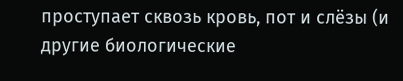проступает сквозь кровь, пот и слёзы (и другие биологические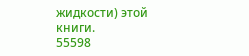жидкости) этой книги.
55598